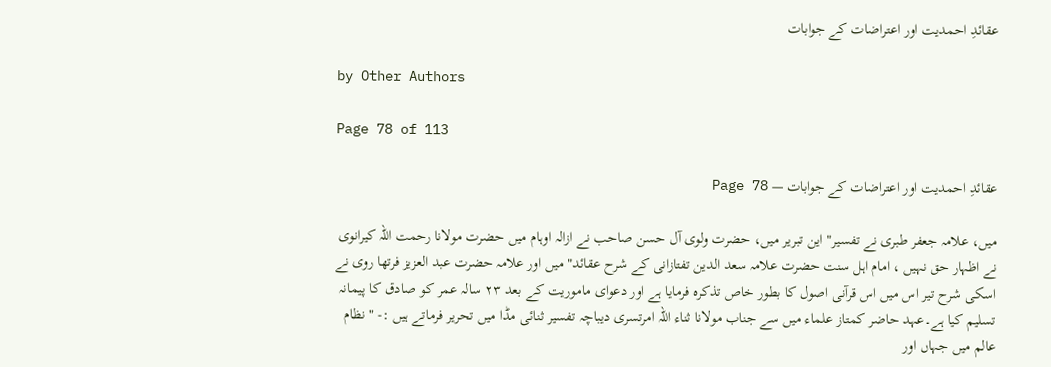عقائدِ احمدیت اور اعتراضات کے جوابات

by Other Authors

Page 78 of 113

عقائدِ احمدیت اور اعتراضات کے جوابات — Page 78

میں، علامہ جعفر طبری نے تفسیر" این تبریر میں، حضرت ولوی آل حسن صاحب نے ازالہ اوہام میں حضرت مولانا رحمت اللہ کیرانوی نے اظہار حق نہیں ، امام اہل سنت حضرت علامہ سعد الدین تفتازانی کے شرح عقائد" میں اور علامہ حضرت عبد العزیز فرتھا روی نے اسکی شرح تیر اس میں اس قرآنی اصول کا بطور خاص تذکرہ فرمایا ہے اور دعوای ماموریت کے بعد ۲۳ سالہ عمر کو صادق کا پیمانہ تسلیم کیا ہے۔عہد حاضر کمتاز علماء میں سے جناب مولانا ثناء اللہ امرتسری دیباچہ تفسیر ثنائی مڈا میں تحریر فرماتے ہیں :- " نظام عالم میں جہاں اور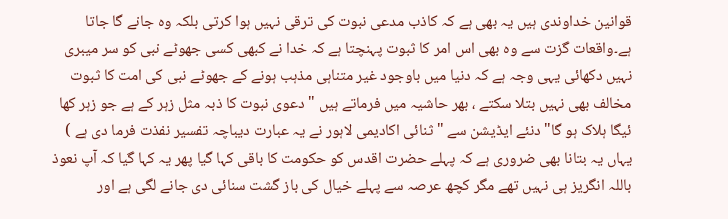قوانین خداوندی ہیں یہ بھی ہے کہ کاذب مدعی نبوت کی ترقی نہیں ہوا کرتی بلکہ وہ جانے گا جاتا ہے۔واقعات گزت سے وہ بھی اس امر کا ثبوت پہنچتا ہے کہ خدا نے کبھی کسی جھوٹے نبی کو سر میبری نہیں دکھائی یہی وجہ ہے کہ دنیا میں باوجود غیر متناہی مذہب ہونے کے جھوٹے نبی کی امت کا ثبوت مخالف بھی نہیں بتلا سکتے ، بھر حاشیہ میں فرماتے ہیں " دعوی نبوت کا ذبہ مثل زہر کے ہے جو زہر کھا ئیگا ہلاک ہو گا" دنئے ایڈیشن سے " ثنائی اکادیمی لاہور نے یہ عبارت دیباچہ تفسیر نفذت فرما دی ہے ) یہاں یہ بتانا بھی ضروری ہے کہ پہلے حضرت اقدس کو حکومت کا باقی کہا گیا پھر یہ کہا گیا کہ آپ نعوذ باللہ انگریز ہی نہیں تھے مگر کچھ عرصہ سے پہلے خیال کی باز گشت سنائی دی جانے لگی ہے اور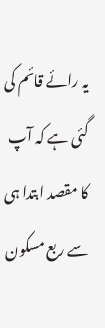یہ رائے قائم کی گئی ہے کہ آپ کا مقصد ابتدا ہی سے ربع مسکون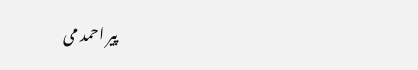پیر احمد می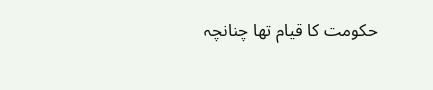حکومت کا قیام تھا چنانچہ